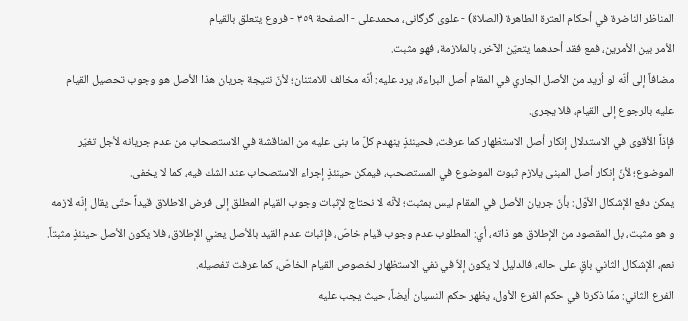المناظر الناضرة في أحکام العترة الطاهرة (الصلاة) - علوی گرگانی، محمدعلی - الصفحة ٣٥٩ - فروع يتعلق بالقيام
الأمر بين الأمرين، فمع فقد أحدهما يتعيّن الآخر، بالملازمة، فهو مثبت.
مضافاً إلى أنّه لو اُريد من الأصل الجاري في المقام أصل البراءة، يرد عليه: أنّه مخالف للامتنان؛ لأنّ نتيجة جريان هذا الأصل هو وجوب تحصيل القيام عليه بالرجوع إلى القيام، فلا يجرى.
فإذاً الأقوى في الاستدلال إنكار أصل الاستظهار كما عرفت، فحينئذٍ ينهدم كلّ ما بنى عليه من المناقشة في الاستصحاب من عدم جريانه لأجل تغيّر الموضوع؛ لأنّ إنكار أصل المبنى يلازم ثبوت الموضوع في المستصحب، فيمكن حينئذٍ إجراء الاستصحاب عند الشك فيه، كما لا يخفى.
يمكن دفع الإشكال الأوّل: بأنّ جريان الأصل في المقام ليس بمثبت؛ لأنّه لا نحتاج لإثبات وجوب القيام المطلق إلى فرض الاطلاق قيداً حتّى يقال إنّه لازمه و هو مثبت، بل المقصود من الإطلاق هو ذاته، أي: المطلوب عدم وجوب قيام خاصّ، فإثبات عدم القيد بالأصل يعني الإطلاق، فلا يكون الأصل حينئذٍ مثبتاً.
نعم، الإشكال الثاني باقٍ على حاله، فالدليل لا يكون إلاّ في نفي الاستظهار لخصوص القيام الخاصّ، كما عرفت تفصيله.
الفرع الثاني: ممّا ذكرنا في حكم الفرع الأول، يظهر حكم النسيان أيضاً، حيث يجب عليه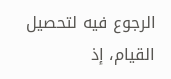الرجوع فيه لتحصيل القيام، إذ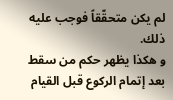لم يكن متحقّقاً فوجب عليه ذلك.
و هكذا يظهر حكم من سقط بعد إتمام الركوع قبل القيام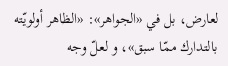لعارض، بل في «الجواهر»: «الظاهر أولويّته بالتدارك ممّا سبق»، و لعلّ وجه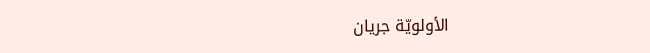الأولويّة جريان